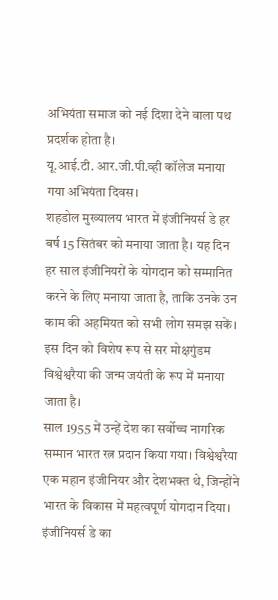अभियंता समाज को नई दिशा देने वाला पथ प्रदर्शक होता है।
यू.आई.टी. आर.जी.पी.व्ही कॉलेज मनाया गया अभियंता दिवस।
शहडोल मुख्यालय भारत में इंजीनियर्स डे हर बर्ष 15 सितंबर को मनाया जाता है। यह दिन हर साल इंजीनियरों के योगदान को सम्मानित करने के लिए मनाया जाता है, ताकि उनके उन काम की अहमियत को सभी लोग समझ सकें।
इस दिन को विशेष रूप से सर मोक्षगुंडम विश्वेश्वरैया की जन्म जयंती के रूप में मनाया जाता है।
साल 1955 में उन्हें देश का सर्वोच्च नागरिक सम्मान भारत रत्न प्रदान किया गया। विश्वेश्वरैया एक महान इंजीनियर और देशभक्त थे, जिन्होंने भारत के विकास में महत्वपूर्ण योगदान दिया। इंजीनियर्स डे का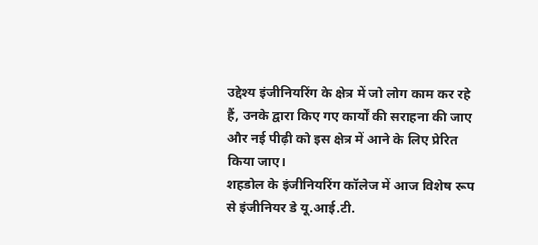उद्देश्य इंजीनियरिंग के क्षेत्र में जो लोग काम कर रहे हैं, उनके द्वारा किए गए कार्यों की सराहना की जाए और नई पीढ़ी को इस क्षेत्र में आने के लिए प्रेरित किया जाए।
शहडोल के इंजीनियरिंग कॉलेज में आज विशेष रूप से इंजीनियर डे यू.आई.टी.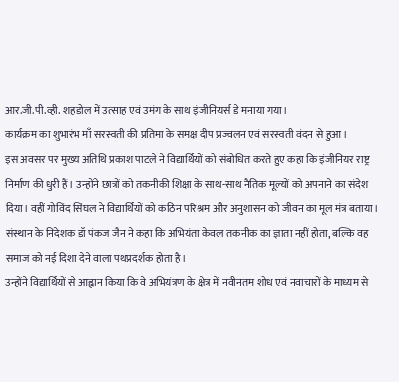आर.जी.पी.व्ही. शहडोल में उत्साह एवं उमंग के साथ इंजीनियर्स डे मनाया गया।
कार्यक्रम का शुभारंभ माँ सरस्वती की प्रतिमा के समक्ष दीप प्रज्वलन एवं सरस्वती वंदन से हुआ।
इस अवसर पर मुख्य अतिथि प्रकाश पाटले ने विद्यार्थियों को संबोधित करते हुए कहा कि इंजीनियर राष्ट्र निर्माण की धुरी हैं। उन्होंने छात्रों को तकनीकी शिक्षा के साथ-साथ नैतिक मूल्यों को अपनाने का संदेश दिया। वहीं गोविंद सिंघल ने विद्यार्थियों को कठिन परिश्रम और अनुशासन को जीवन का मूल मंत्र बताया।
संस्थान के निदेशक डॉ पंकज जैन ने कहा कि अभियंता केवल तकनीक का ज्ञाता नहीं होता, बल्कि वह समाज को नई दिशा देने वाला पथप्रदर्शक होता है।
उन्होंने विद्यार्थियों से आह्वान किया कि वे अभियंत्रण के क्षेत्र में नवीनतम शोध एवं नवाचारों के माध्यम से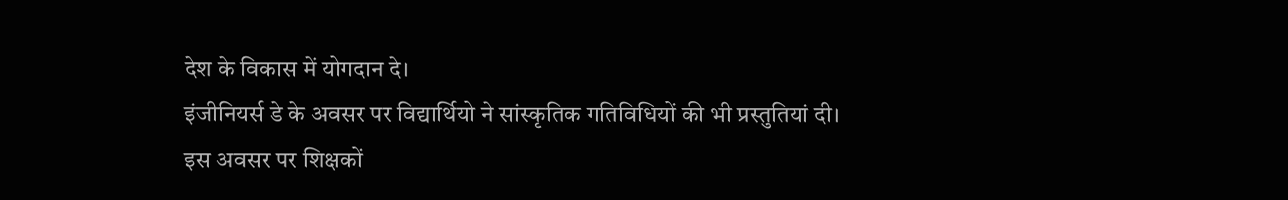देश के विकास में योगदान दे।
इंजीनियर्स डे के अवसर पर विद्यार्थियो ने सांस्कृतिक गतिविधियों की भी प्रस्तुतियां दी।
इस अवसर पर शिक्षकों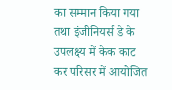का सम्मान किया गया तथा इंजीनियर्स डे के उपलक्ष्य में केक काट कर परिसर में आयोजित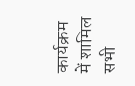कार्यक्रम में शामिल सभी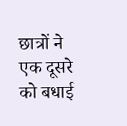छात्रों ने एक दूसरे को बधाई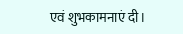एवं शुभकामनाएं दी।